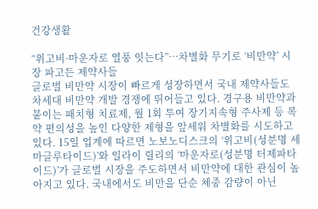건강생활

“위고비·마운자로 열풍 잇는다”…차별화 무기로 ‘비만약’ 시장 파고든 제약사들
글로벌 비만약 시장이 빠르게 성장하면서 국내 제약사들도 차세대 비만약 개발 경쟁에 뛰어들고 있다. 경구용 비만약과 붙이는 패치형 치료제, 월 1회 투여 장기지속형 주사제 등 복약 편의성을 높인 다양한 제형을 앞세워 차별화를 시도하고 있다. 15일 업계에 따르면 노보노디스크의 ‘위고비(성분명 세마글루타이드)’와 일라이 릴리의 ‘마운자로(성분명 터제파타이드)’가 글로벌 시장을 주도하면서 비만약에 대한 관심이 높아지고 있다. 국내에서도 비만을 단순 체중 감량이 아닌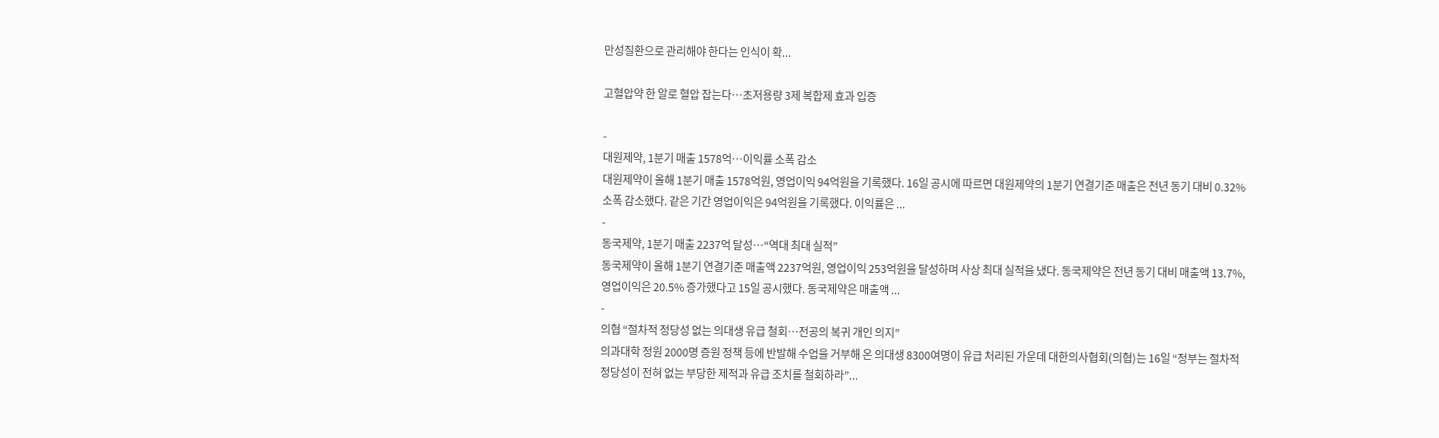만성질환으로 관리해야 한다는 인식이 확...

고혈압약 한 알로 혈압 잡는다…초저용량 3제 복합제 효과 입증

-
대원제약, 1분기 매출 1578억…이익률 소폭 감소
대원제약이 올해 1분기 매출 1578억원, 영업이익 94억원을 기록했다. 16일 공시에 따르면 대원제약의 1분기 연결기준 매출은 전년 동기 대비 0.32% 소폭 감소했다. 같은 기간 영업이익은 94억원을 기록했다. 이익률은 ...
-
동국제약, 1분기 매출 2237억 달성…“역대 최대 실적”
동국제약이 올해 1분기 연결기준 매출액 2237억원, 영업이익 253억원을 달성하며 사상 최대 실적을 냈다. 동국제약은 전년 동기 대비 매출액 13.7%, 영업이익은 20.5% 증가했다고 15일 공시했다. 동국제약은 매출액 ...
-
의협 “절차적 정당성 없는 의대생 유급 철회…전공의 복귀 개인 의지”
의과대학 정원 2000명 증원 정책 등에 반발해 수업을 거부해 온 의대생 8300여명이 유급 처리된 가운데 대한의사협회(의협)는 16일 “정부는 절차적 정당성이 전혀 없는 부당한 제적과 유급 조치를 철회하라”...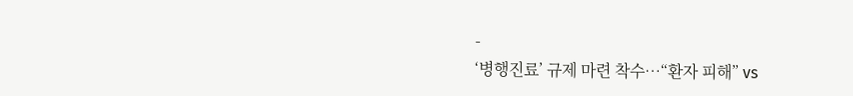-
‘병행진료’ 규제 마련 착수…“환자 피해” vs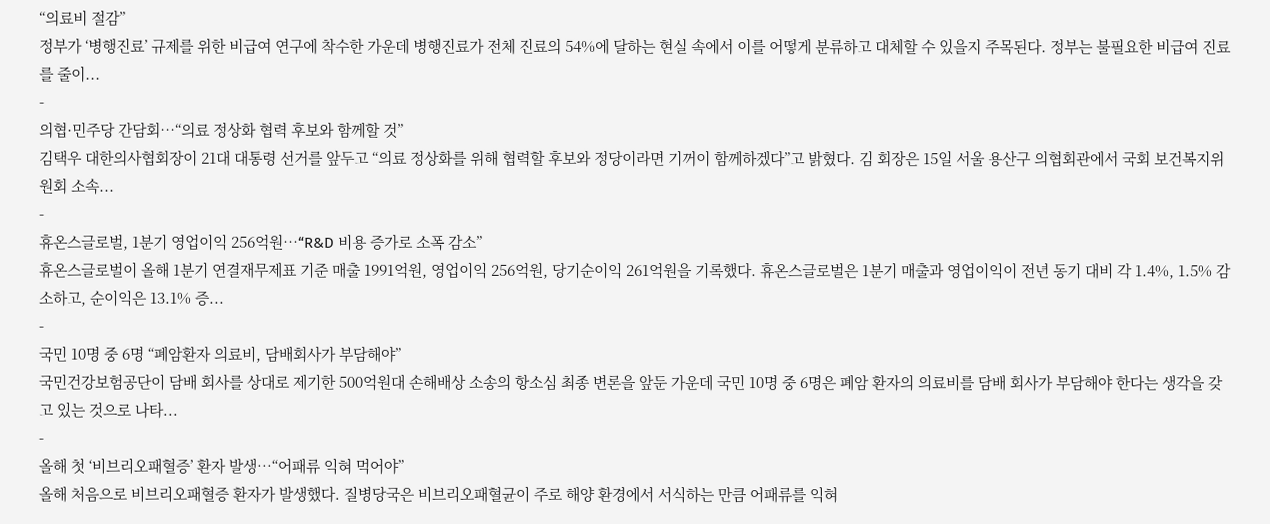“의료비 절감”
정부가 ‘병행진료’ 규제를 위한 비급여 연구에 착수한 가운데 병행진료가 전체 진료의 54%에 달하는 현실 속에서 이를 어떻게 분류하고 대체할 수 있을지 주목된다. 정부는 불필요한 비급여 진료를 줄이...
-
의협·민주당 간담회…“의료 정상화 협력 후보와 함께할 것”
김택우 대한의사협회장이 21대 대통령 선거를 앞두고 “의료 정상화를 위해 협력할 후보와 정당이라면 기꺼이 함께하겠다”고 밝혔다. 김 회장은 15일 서울 용산구 의협회관에서 국회 보건복지위원회 소속...
-
휴온스글로벌, 1분기 영업이익 256억원…“R&D 비용 증가로 소폭 감소”
휴온스글로벌이 올해 1분기 연결재무제표 기준 매출 1991억원, 영업이익 256억원, 당기순이익 261억원을 기록했다. 휴온스글로벌은 1분기 매출과 영업이익이 전년 동기 대비 각 1.4%, 1.5% 감소하고, 순이익은 13.1% 증...
-
국민 10명 중 6명 “폐암환자 의료비, 담배회사가 부담해야”
국민건강보험공단이 담배 회사를 상대로 제기한 500억원대 손해배상 소송의 항소심 최종 변론을 앞둔 가운데 국민 10명 중 6명은 폐암 환자의 의료비를 담배 회사가 부담해야 한다는 생각을 갖고 있는 것으로 나타...
-
올해 첫 ‘비브리오패혈증’ 환자 발생…“어패류 익혀 먹어야”
올해 처음으로 비브리오패혈증 환자가 발생했다. 질병당국은 비브리오패혈균이 주로 해양 환경에서 서식하는 만큼 어패류를 익혀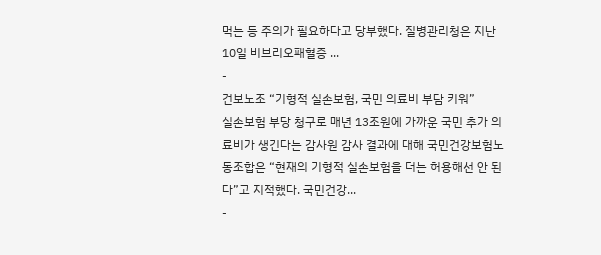먹는 등 주의가 필요하다고 당부했다. 질병관리청은 지난 10일 비브리오패혈증 ...
-
건보노조 “기형적 실손보험, 국민 의료비 부담 키워”
실손보험 부당 청구로 매년 13조원에 가까운 국민 추가 의료비가 생긴다는 감사원 감사 결과에 대해 국민건강보험노동조합은 “현재의 기형적 실손보험을 더는 허용해선 안 된다”고 지적했다. 국민건강...
-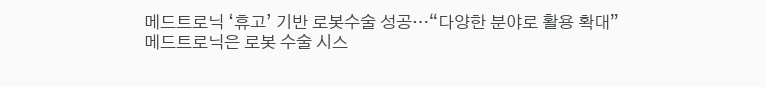메드트로닉 ‘휴고’ 기반 로봇수술 성공…“다양한 분야로 활용 확대”
메드트로닉은 로봇 수술 시스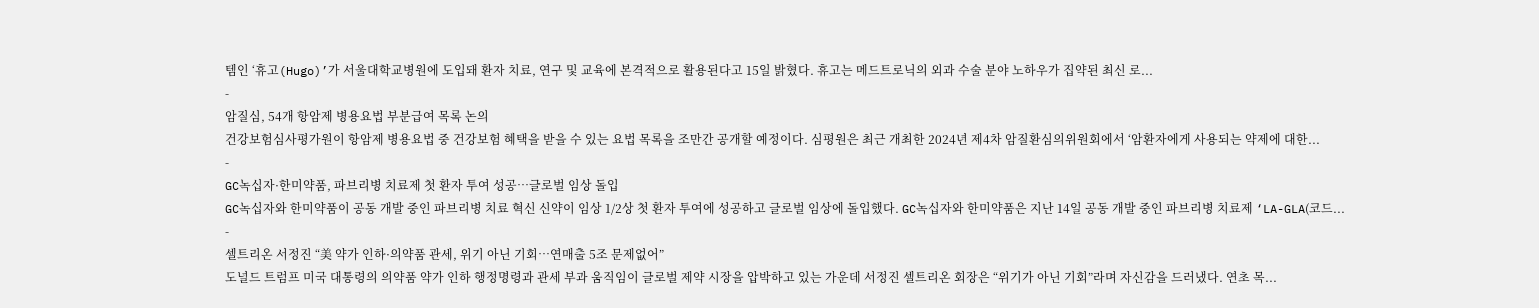템인 ‘휴고(Hugo)’가 서울대학교병원에 도입돼 환자 치료, 연구 및 교육에 본격적으로 활용된다고 15일 밝혔다. 휴고는 메드트로닉의 외과 수술 분야 노하우가 집약된 최신 로...
-
암질심, 54개 항암제 병용요법 부분급여 목록 논의
건강보험심사평가원이 항암제 병용요법 중 건강보험 혜택을 받을 수 있는 요법 목록을 조만간 공개할 예정이다. 심평원은 최근 개최한 2024년 제4차 암질환심의위원회에서 ‘암환자에게 사용되는 약제에 대한...
-
GC녹십자·한미약품, 파브리병 치료제 첫 환자 투여 성공…글로벌 임상 돌입
GC녹십자와 한미약품이 공동 개발 중인 파브리병 치료 혁신 신약이 임상 1/2상 첫 환자 투여에 성공하고 글로벌 임상에 돌입했다. GC녹십자와 한미약품은 지난 14일 공동 개발 중인 파브리병 치료제 ‘LA-GLA(코드...
-
셀트리온 서정진 “美 약가 인하·의약품 관세, 위기 아닌 기회…연매출 5조 문제없어”
도널드 트럼프 미국 대통령의 의약품 약가 인하 행정명령과 관세 부과 움직임이 글로벌 제약 시장을 압박하고 있는 가운데 서정진 셀트리온 회장은 “위기가 아닌 기회”라며 자신감을 드러냈다. 연초 목...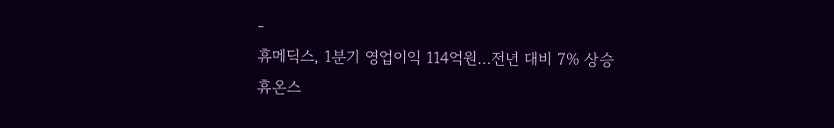-
휴메딕스, 1분기 영업이익 114억원…전년 대비 7% 상승
휴온스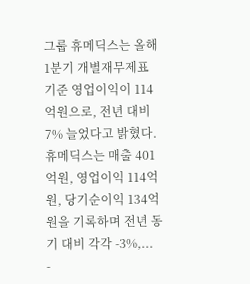그룹 휴메딕스는 올해 1분기 개별재무제표 기준 영업이익이 114억원으로, 전년 대비 7% 늘었다고 밝혔다. 휴메딕스는 매출 401억원, 영업이익 114억원, 당기순이익 134억원을 기록하며 전년 동기 대비 각각 -3%,...
-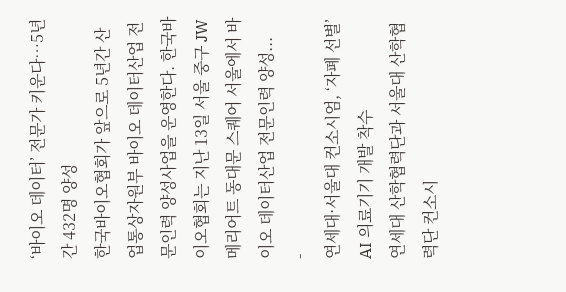‘바이오 데이터’ 전문가 키운다…5년간 432명 양성
한국바이오협회가 앞으로 5년간 산업통상자원부 바이오 데이터산업 전문인력 양성사업을 운영한다. 한국바이오협회는 지난 13일 서울 중구 JW메리어트 동대문 스퀘어 서울에서 바이오 데이터산업 전문인력 양성...
-
연세대·서울대 컨소시엄, ‘자폐 선별’ AI 의료기기 개발 착수
연세대 산학협력단과 서울대 산학협력단 컨소시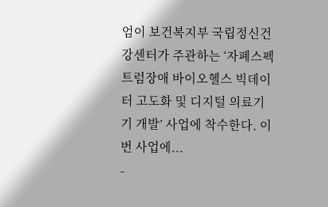엄이 보건복지부 국립정신건강센터가 주관하는 ‘자폐스펙트럼장애 바이오헬스 빅데이터 고도화 및 디지털 의료기기 개발’ 사업에 착수한다. 이번 사업에...
-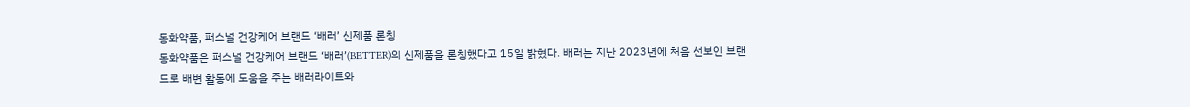동화약품, 퍼스널 건강케어 브랜드 ‘배러’ 신제품 론칭
동화약품은 퍼스널 건강케어 브랜드 ‘배러’(BETTER)의 신제품을 론칭했다고 15일 밝혔다. 배러는 지난 2023년에 처음 선보인 브랜드로 배변 활동에 도움을 주는 배러라이트와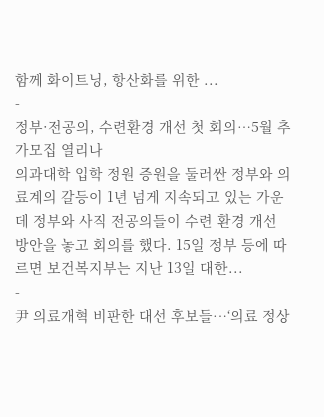함께 화이트닝, 항산화를 위한 ...
-
정부·전공의, 수련환경 개선 첫 회의…5월 추가모집 열리나
의과대학 입학 정원 증원을 둘러싼 정부와 의료계의 갈등이 1년 넘게 지속되고 있는 가운데 정부와 사직 전공의들이 수련 환경 개선 방안을 놓고 회의를 했다. 15일 정부 등에 따르면 보건복지부는 지난 13일 대한...
-
尹 의료개혁 비판한 대선 후보들…‘의료 정상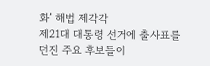화’ 해법 제각각
제21대 대통령 선거에 출사표를 던진 주요 후보들이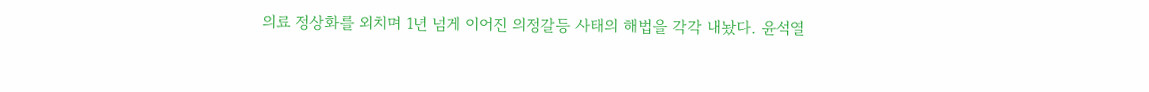의료 정상화를 외치며 1년 넘게 이어진 의정갈등 사태의 해법을 각각 내놨다. 윤석열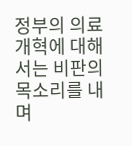정부의 의료개혁에 대해서는 비판의 목소리를 내며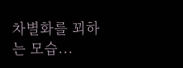차별화를 꾀하는 모습...